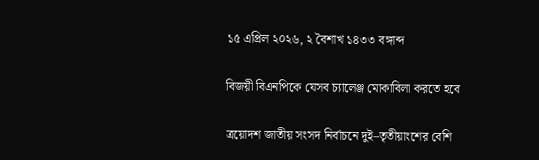১৫ এপ্রিল ২০২৬, ২ বৈশাখ ১৪৩৩ বঙ্গাব্দ

বিজয়ী বিএনপিকে যেসব চ্যালেঞ্জ মোকাবিলা করতে হবে

ত্রয়োদশ জাতীয় সংসদ নির্বাচনে দুই–তৃতীয়াংশের বেশি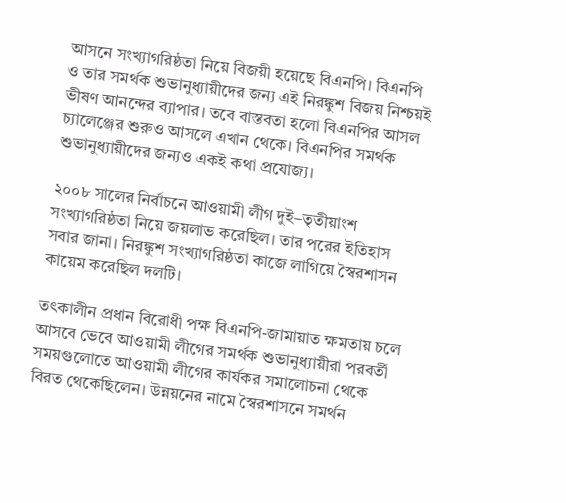আসনে সংখ্যাগরিষ্ঠতা নিয়ে বিজয়ী হয়েছে বিএনপি। বিএনপি ও তার সমর্থক শুভানুধ্যায়ীদের জন্য এই নিরঙ্কুশ বিজয় নিশ্চয়ই ভীষণ আনন্দের ব্যাপার। তবে বাস্তবতা হলো বিএনপির আসল চ্যালেঞ্জের শুরুও আসলে এখান থেকে। বিএনপির সমর্থক শুভানুধ্যায়ীদের জন্যও একই কথা প্রযোজ্য।

২০০৮ সালের নির্বাচনে আওয়ামী লীগ দুই–তৃতীয়াংশ সংখ্যাগরিষ্ঠতা নিয়ে জয়লাভ করেছিল। তার পরের ইতিহাস সবার জানা। নিরঙ্কুশ সংখ্যাগরিষ্ঠতা কাজে লাগিয়ে স্বৈরশাসন কায়েম করেছিল দলটি।

তৎকালীন প্রধান বিরোধী পক্ষ বিএনপি-জামায়াত ক্ষমতায় চলে আসবে ভেবে আওয়ামী লীগের সমর্থক শুভানুধ্যায়ীরা পরবর্তী সময়গুলোতে আওয়ামী লীগের কার্যকর সমালোচনা থেকে বিরত থেকেছিলেন। উন্নয়নের নামে স্বৈরশাসনে সমর্থন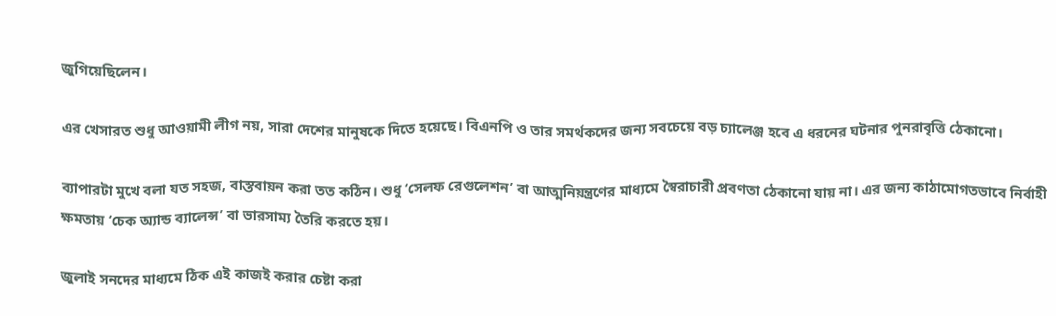জুগিয়েছিলেন।

এর খেসারত শুধু আওয়ামী লীগ নয়, সারা দেশের মানুষকে দিতে হয়েছে। বিএনপি ও তার সমর্থকদের জন্য সবচেয়ে বড় চ্যালেঞ্জ হবে এ ধরনের ঘটনার পুনরাবৃত্তি ঠেকানো।

ব্যাপারটা মুখে বলা যত সহজ, বাস্তবায়ন করা তত কঠিন। শুধু ‘সেলফ রেগুলেশন’ বা আত্মনিয়ন্ত্রণের মাধ্যমে স্বৈরাচারী প্রবণতা ঠেকানো যায় না। এর জন্য কাঠামোগতভাবে নির্বাহী ক্ষমতায় ‘চেক অ্যান্ড ব্যালেন্স’ বা ভারসাম্য তৈরি করতে হয়।

জুলাই সনদের মাধ্যমে ঠিক এই কাজই করার চেষ্টা করা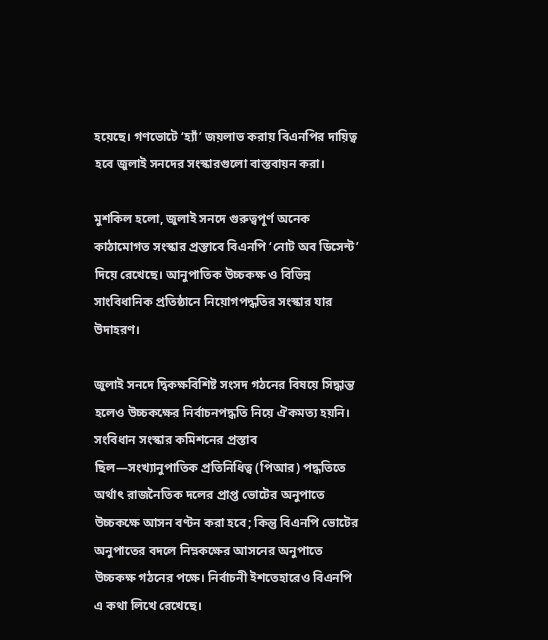হয়েছে। গণভোটে ‘হ্যাঁ’ জয়লাভ করায় বিএনপির দায়িত্ব হবে জুলাই সনদের সংস্কারগুলো বাস্তবায়ন করা।

মুশকিল হলো, জুলাই সনদে গুরুত্বপূর্ণ অনেক কাঠামোগত সংস্কার প্রস্তাবে বিএনপি ‘নোট অব ডিসেন্ট’ দিয়ে রেখেছে। আনুপাতিক উচ্চকক্ষ ও বিভিন্ন সাংবিধানিক প্রতিষ্ঠানে নিয়োগপদ্ধতির সংস্কার যার উদাহরণ।

জুলাই সনদে দ্বিকক্ষবিশিষ্ট সংসদ গঠনের বিষয়ে সিদ্ধান্ত হলেও উচ্চকক্ষের নির্বাচনপদ্ধতি নিয়ে ঐকমত্য হয়নি। সংবিধান সংস্কার কমিশনের প্রস্তাব ছিল—সংখ্যানুপাতিক প্রতিনিধিত্ব (পিআর) পদ্ধতিতে অর্থাৎ রাজনৈতিক দলের প্রাপ্ত ভোটের অনুপাতে উচ্চকক্ষে আসন বণ্টন করা হবে; কিন্তু বিএনপি ভোটের অনুপাতের বদলে নিম্নকক্ষের আসনের অনুপাতে উচ্চকক্ষ গঠনের পক্ষে। নির্বাচনী ইশতেহারেও বিএনপি এ কথা লিখে রেখেছে।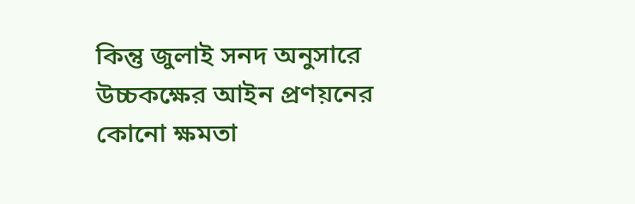কিন্তু জুলাই সনদ অনুসারে উচ্চকক্ষের আইন প্রণয়নের কোনো ক্ষমতা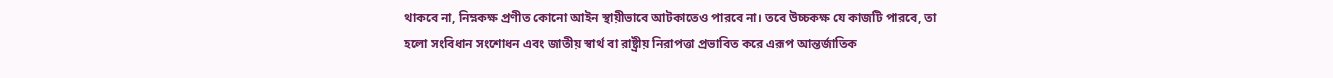থাকবে না, নিম্নকক্ষ প্রণীত কোনো আইন স্থায়ীভাবে আটকাতেও পারবে না। তবে উচ্চকক্ষ যে কাজটি পারবে, তা হলো সংবিধান সংশোধন এবং জাতীয় স্বার্থ বা রাষ্ট্রীয় নিরাপত্তা প্রভাবিত করে এরূপ আন্তর্জাতিক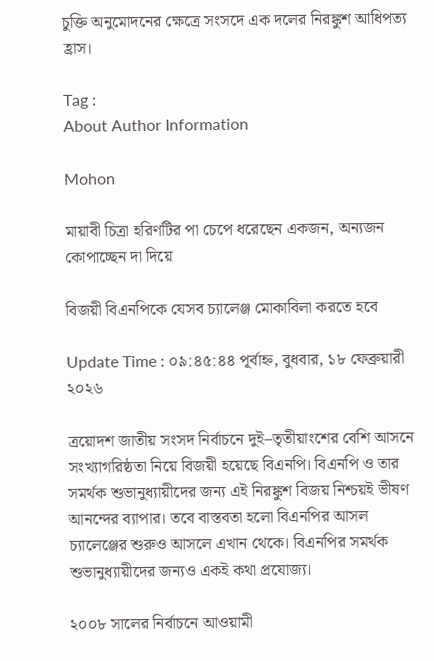চুক্তি অনুমোদনের ক্ষেত্রে সংসদে এক দলের নিরঙ্কুশ আধিপত্য হ্রাস।

Tag :
About Author Information

Mohon

মায়াবী চিত্রা হরিণটির পা চেপে ধরেছেন একজন, অন্যজন কোপাচ্ছেন দা দিয়ে

বিজয়ী বিএনপিকে যেসব চ্যালেঞ্জ মোকাবিলা করতে হবে

Update Time : ০৯:৪৫:৪৪ পূর্বাহ্ন, বুধবার, ১৮ ফেব্রুয়ারী ২০২৬

ত্রয়োদশ জাতীয় সংসদ নির্বাচনে দুই–তৃতীয়াংশের বেশি আসনে সংখ্যাগরিষ্ঠতা নিয়ে বিজয়ী হয়েছে বিএনপি। বিএনপি ও তার সমর্থক শুভানুধ্যায়ীদের জন্য এই নিরঙ্কুশ বিজয় নিশ্চয়ই ভীষণ আনন্দের ব্যাপার। তবে বাস্তবতা হলো বিএনপির আসল চ্যালেঞ্জের শুরুও আসলে এখান থেকে। বিএনপির সমর্থক শুভানুধ্যায়ীদের জন্যও একই কথা প্রযোজ্য।

২০০৮ সালের নির্বাচনে আওয়ামী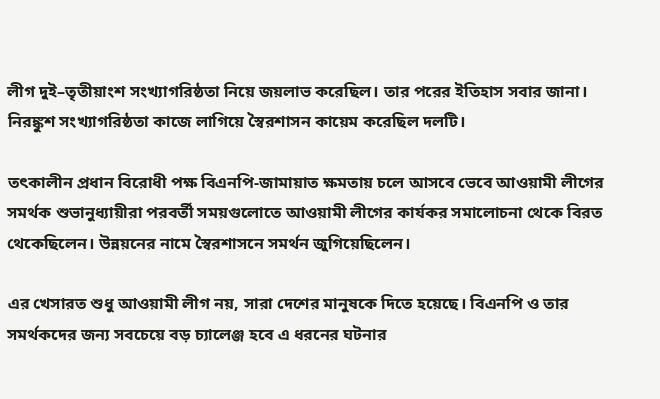লীগ দুই–তৃতীয়াংশ সংখ্যাগরিষ্ঠতা নিয়ে জয়লাভ করেছিল। তার পরের ইতিহাস সবার জানা। নিরঙ্কুশ সংখ্যাগরিষ্ঠতা কাজে লাগিয়ে স্বৈরশাসন কায়েম করেছিল দলটি।

তৎকালীন প্রধান বিরোধী পক্ষ বিএনপি-জামায়াত ক্ষমতায় চলে আসবে ভেবে আওয়ামী লীগের সমর্থক শুভানুধ্যায়ীরা পরবর্তী সময়গুলোতে আওয়ামী লীগের কার্যকর সমালোচনা থেকে বিরত থেকেছিলেন। উন্নয়নের নামে স্বৈরশাসনে সমর্থন জুগিয়েছিলেন।

এর খেসারত শুধু আওয়ামী লীগ নয়, সারা দেশের মানুষকে দিতে হয়েছে। বিএনপি ও তার সমর্থকদের জন্য সবচেয়ে বড় চ্যালেঞ্জ হবে এ ধরনের ঘটনার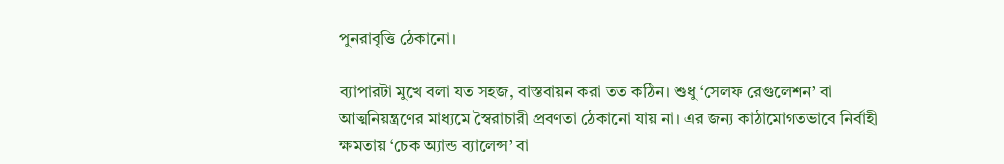পুনরাবৃত্তি ঠেকানো।

ব্যাপারটা মুখে বলা যত সহজ, বাস্তবায়ন করা তত কঠিন। শুধু ‘সেলফ রেগুলেশন’ বা আত্মনিয়ন্ত্রণের মাধ্যমে স্বৈরাচারী প্রবণতা ঠেকানো যায় না। এর জন্য কাঠামোগতভাবে নির্বাহী ক্ষমতায় ‘চেক অ্যান্ড ব্যালেন্স’ বা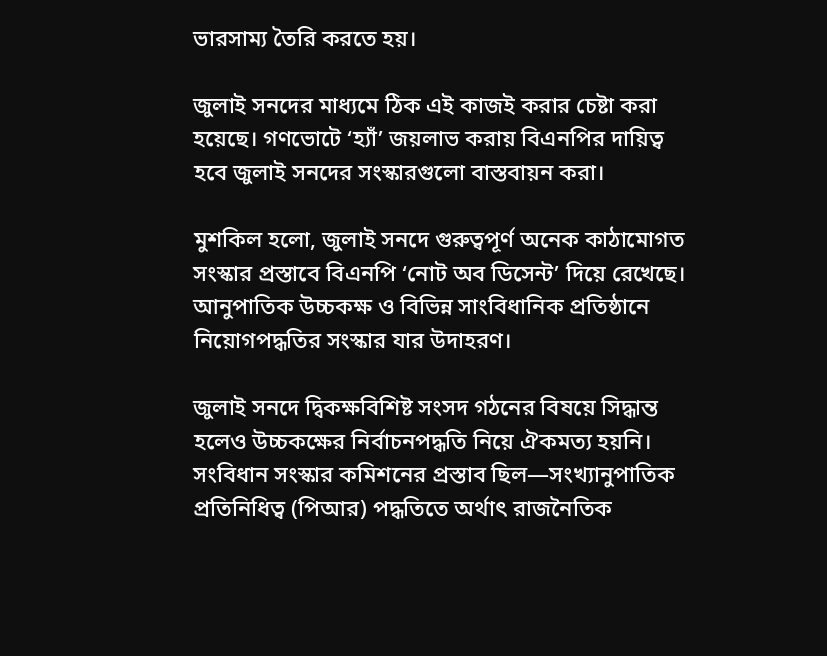ভারসাম্য তৈরি করতে হয়।

জুলাই সনদের মাধ্যমে ঠিক এই কাজই করার চেষ্টা করা হয়েছে। গণভোটে ‘হ্যাঁ’ জয়লাভ করায় বিএনপির দায়িত্ব হবে জুলাই সনদের সংস্কারগুলো বাস্তবায়ন করা।

মুশকিল হলো, জুলাই সনদে গুরুত্বপূর্ণ অনেক কাঠামোগত সংস্কার প্রস্তাবে বিএনপি ‘নোট অব ডিসেন্ট’ দিয়ে রেখেছে। আনুপাতিক উচ্চকক্ষ ও বিভিন্ন সাংবিধানিক প্রতিষ্ঠানে নিয়োগপদ্ধতির সংস্কার যার উদাহরণ।

জুলাই সনদে দ্বিকক্ষবিশিষ্ট সংসদ গঠনের বিষয়ে সিদ্ধান্ত হলেও উচ্চকক্ষের নির্বাচনপদ্ধতি নিয়ে ঐকমত্য হয়নি। সংবিধান সংস্কার কমিশনের প্রস্তাব ছিল—সংখ্যানুপাতিক প্রতিনিধিত্ব (পিআর) পদ্ধতিতে অর্থাৎ রাজনৈতিক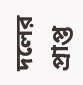দলের প্রাপ্ত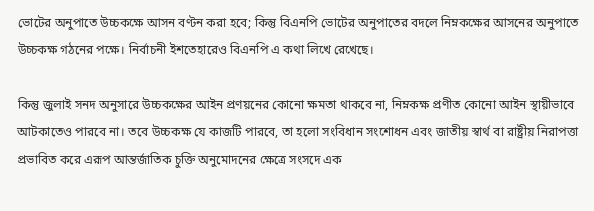ভোটের অনুপাতে উচ্চকক্ষে আসন বণ্টন করা হবে; কিন্তু বিএনপি ভোটের অনুপাতের বদলে নিম্নকক্ষের আসনের অনুপাতে উচ্চকক্ষ গঠনের পক্ষে। নির্বাচনী ইশতেহারেও বিএনপি এ কথা লিখে রেখেছে।

কিন্তু জুলাই সনদ অনুসারে উচ্চকক্ষের আইন প্রণয়নের কোনো ক্ষমতা থাকবে না, নিম্নকক্ষ প্রণীত কোনো আইন স্থায়ীভাবে আটকাতেও পারবে না। তবে উচ্চকক্ষ যে কাজটি পারবে, তা হলো সংবিধান সংশোধন এবং জাতীয় স্বার্থ বা রাষ্ট্রীয় নিরাপত্তা প্রভাবিত করে এরূপ আন্তর্জাতিক চুক্তি অনুমোদনের ক্ষেত্রে সংসদে এক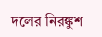দলের নিরঙ্কুশ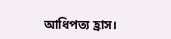আধিপত্য হ্রাস।